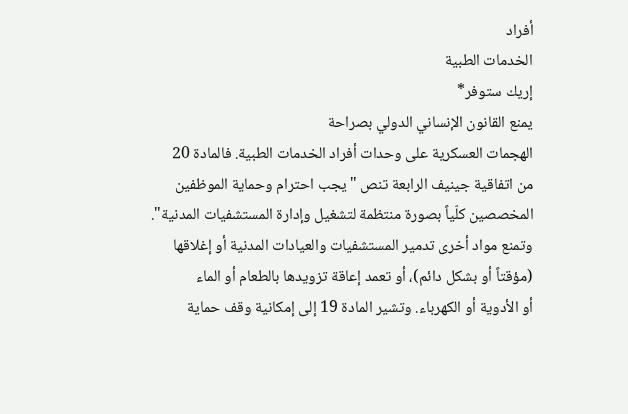أفراد
الخدمات الطبية
إريك ستوفر*
يمنع القانون الإنساني الدولي بصراحة
الهجمات العسكرية على وحدات أفراد الخدمات الطبية. فالمادة 20
من اتفاقية جينيف الرابعة تنص "يجب احترام وحماية الموظفين
المخصصين كلّياً بصورة منتظمة لتشغيل وإدارة المستشفيات المدنية".
وتمنع مواد أخرى تدمير المستشفيات والعيادات المدنية أو إغلاقها
(مؤقتاً أو بشكل دائم)، أو تعمد إعاقة تزويدها بالطعام أو الماء
أو الأدوية أو الكهرباء. وتشير المادة 19 إلى إمكانية وقف حماية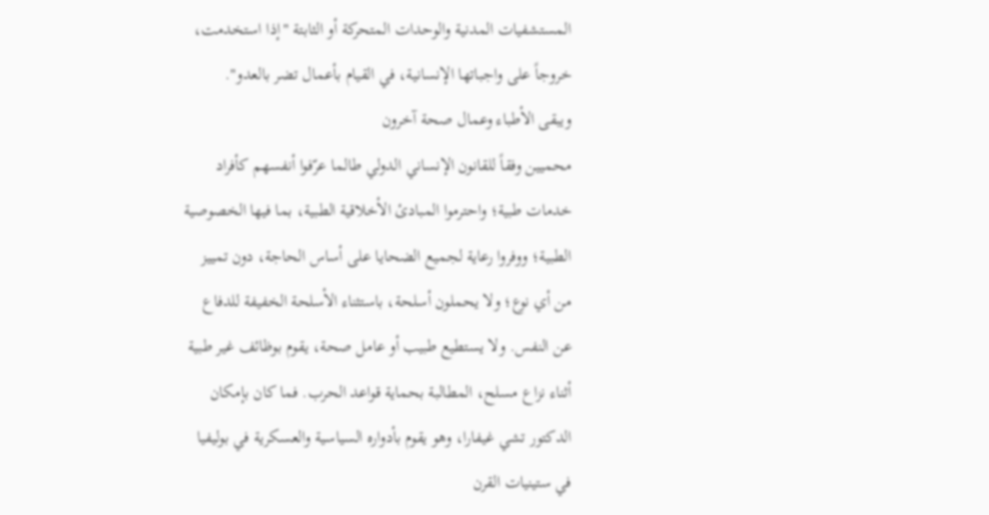المستشفيات المدنية والوحدات المتحركة أو الثابتة "إذا استخدمت،
خروجاً على واجباتها الإنسانية، في القيام بأعمال تضر بالعدو".
ويبقى الأطباء وعمال صحة آخرون
محميين وفقاً للقانون الإنساني الدولي طالما عرّفوا أنفسهم كأفراد
خدمات طبية؛ واحترموا المبادئ الأخلاقية الطبية، بما فيها الخصوصية
الطبية؛ ووفروا رعاية لجميع الضحايا على أساس الحاجة، دون تمييز
من أي نوع؛ ولا يحملون أسلحة، باستثناء الأسلحة الخفيفة للدفاع
عن النفس. ولا يستطيع طبيب أو عامل صحة، يقوم بوظائف غير طبية
أثناء نزاع مسلح، المطالبة بحماية قواعد الحرب. فما كان بإمكان
الدكتور تشي غيفارا، وهو يقوم بأدواره السياسية والعسكرية في بوليفيا
في ستينيات القرن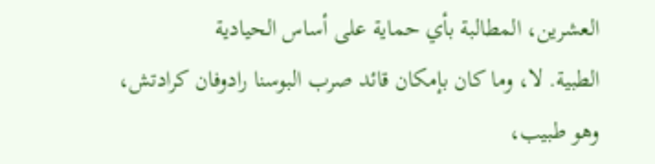العشرين، المطالبة بأي حماية على أساس الحيادية
الطبية. لا، وما كان بإمكان قائد صرب البوسنا رادوفان كرادتش،
وهو طبيب،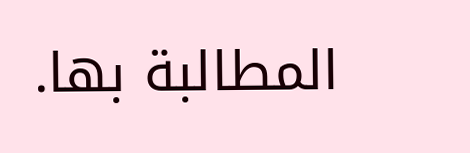المطالبة بها.